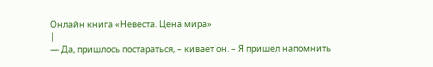Онлайн книга «Невеста. Цена мира»
|
— Да, пришлось постараться, – кивает он. – Я пришел напомнить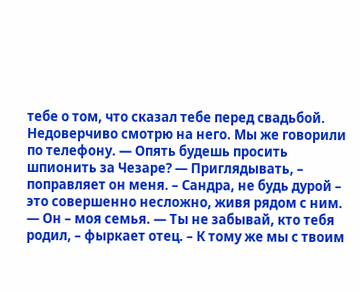тебе о том, что сказал тебе перед свадьбой. Недоверчиво смотрю на него. Мы же говорили по телефону. — Опять будешь просить шпионить за Чезаре? — Приглядывать, – поправляет он меня. – Сандра, не будь дурой – это совершенно несложно, живя рядом с ним. — Он – моя семья. — Ты не забывай, кто тебя родил, – фыркает отец. – К тому же мы с твоим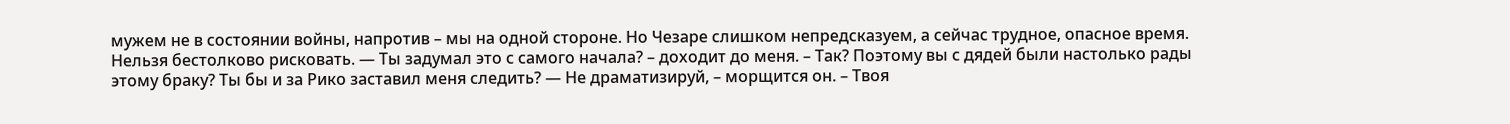мужем не в состоянии войны, напротив – мы на одной стороне. Но Чезаре слишком непредсказуем, а сейчас трудное, опасное время. Нельзя бестолково рисковать. — Ты задумал это с самого начала? – доходит до меня. – Так? Поэтому вы с дядей были настолько рады этому браку? Ты бы и за Рико заставил меня следить? — Не драматизируй, – морщится он. – Твоя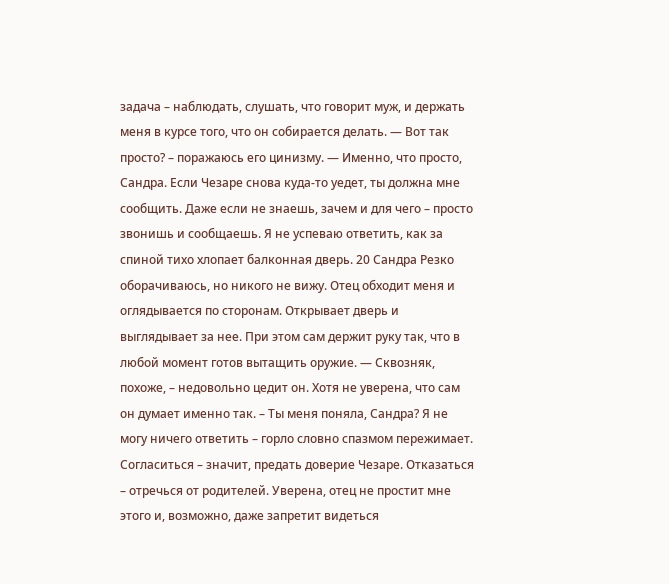задача – наблюдать, слушать, что говорит муж, и держать меня в курсе того, что он собирается делать. — Вот так просто? – поражаюсь его цинизму. — Именно, что просто, Сандра. Если Чезаре снова куда-то уедет, ты должна мне сообщить. Даже если не знаешь, зачем и для чего – просто звонишь и сообщаешь. Я не успеваю ответить, как за спиной тихо хлопает балконная дверь. 20 Сандра Резко оборачиваюсь, но никого не вижу. Отец обходит меня и оглядывается по сторонам. Открывает дверь и выглядывает за нее. При этом сам держит руку так, что в любой момент готов вытащить оружие. — Сквозняк, похоже, – недовольно цедит он. Хотя не уверена, что сам он думает именно так. – Ты меня поняла, Сандра? Я не могу ничего ответить – горло словно спазмом пережимает. Согласиться – значит, предать доверие Чезаре. Отказаться – отречься от родителей. Уверена, отец не простит мне этого и, возможно, даже запретит видеться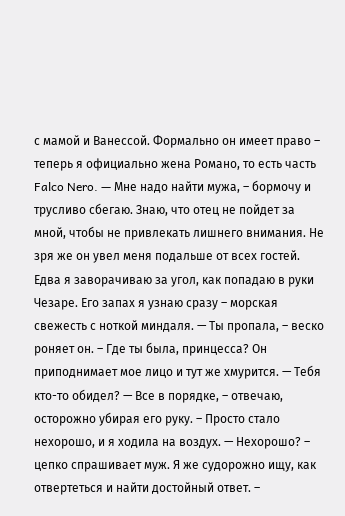с мамой и Ванессой. Формально он имеет право – теперь я официально жена Романо, то есть часть Falco Nero. — Мне надо найти мужа, – бормочу и трусливо сбегаю. Знаю, что отец не пойдет за мной, чтобы не привлекать лишнего внимания. Не зря же он увел меня подальше от всех гостей. Едва я заворачиваю за угол, как попадаю в руки Чезаре. Его запах я узнаю сразу – морская свежесть с ноткой миндаля. — Ты пропала, – веско роняет он. – Где ты была, принцесса? Он приподнимает мое лицо и тут же хмурится. — Тебя кто-то обидел? — Все в порядке, – отвечаю, осторожно убирая его руку. – Просто стало нехорошо, и я ходила на воздух. — Нехорошо? – цепко спрашивает муж. Я же судорожно ищу, как отвертеться и найти достойный ответ. –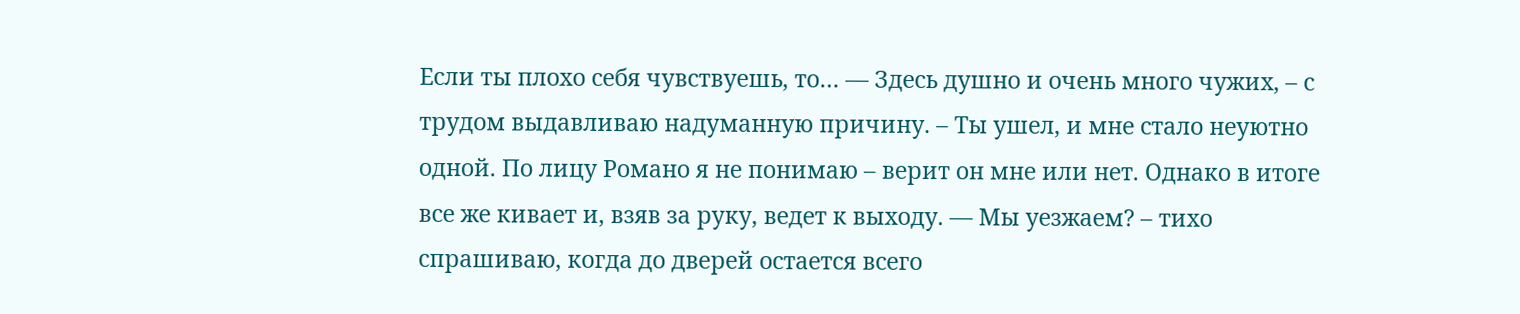Если ты плохо себя чувствуешь, то… — Здесь душно и очень много чужих, – с трудом выдавливаю надуманную причину. – Ты ушел, и мне стало неуютно одной. По лицу Романо я не понимаю – верит он мне или нет. Однако в итоге все же кивает и, взяв за руку, ведет к выходу. — Мы уезжаем? – тихо спрашиваю, когда до дверей остается всего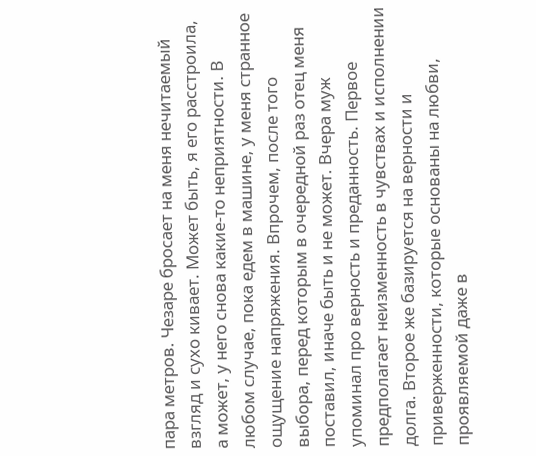пара метров. Чезаре бросает на меня нечитаемый взгляд и сухо кивает. Может быть, я его расстроила, а может, у него снова какие-то неприятности. В любом случае, пока едем в машине, у меня странное ощущение напряжения. Впрочем, после того выбора, перед которым в очередной раз отец меня поставил, иначе быть и не может. Вчера муж упоминал про верность и преданность. Первое предполагает неизменность в чувствах и исполнении долга. Второе же базируется на верности и приверженности, которые основаны на любви, проявляемой даже в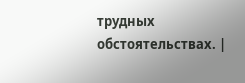трудных обстоятельствах. |